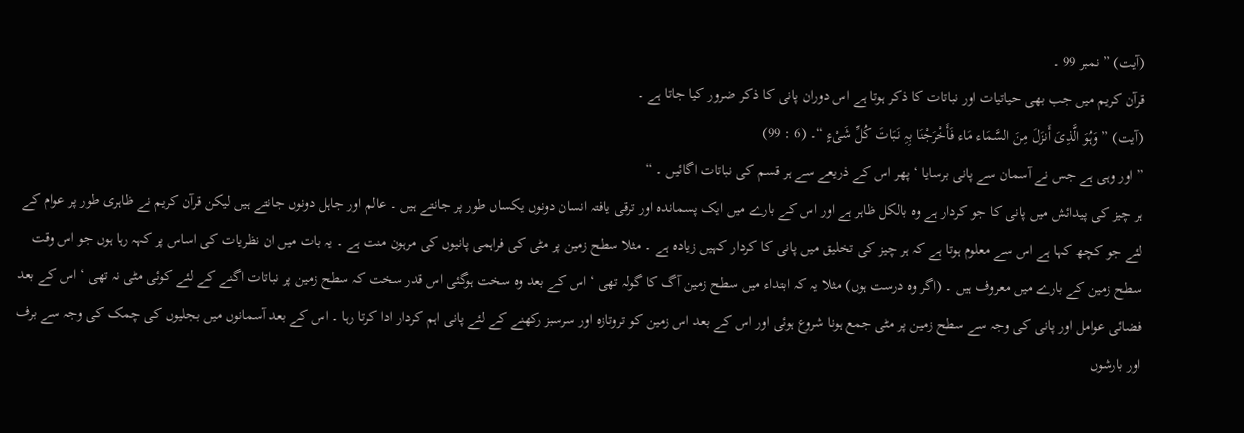(آیت) ” نمبر 99 ۔
قرآن کریم میں جب بھی حیاتیات اور نباتات کا ذکر ہوتا ہے اس دوران پانی کا ذکر ضرور کیا جاتا ہے ۔
(آیت) ” وَہُوَ الَّذِیَ أَنزَلَ مِنَ السَّمَاء مَاء فَأَخْرَجْنَا بِہِ نَبَاتَ کُلِّ شَیْءٍ “۔ (6 : 99)
” اور وہی ہے جس نے آسمان سے پانی برسایا ‘ پھر اس کے ذریعے سے ہر قسم کی نباتات اگائیں ۔ “
ہر چیز کی پیدائش میں پانی کا جو کردار ہے وہ بالکل ظاہر ہے اور اس کے بارے میں ایک پسماندہ اور ترقی یافتہ انسان دونوں یکساں طور پر جانتے ہیں ۔ عالم اور جاہل دونوں جانتے ہیں لیکن قرآن کریم نے ظاہری طور پر عوام کے لئے جو کچھ کہا ہے اس سے معلوم ہوتا ہے کہ ہر چیز کی تخلیق میں پانی کا کردار کہیں زیادہ ہے ۔ مثلا سطح زمین پر مٹی کی فراہمی پانیوں کی مرہون منت ہے ۔ یہ بات میں ان نظریات کی اساس پر کہہ رہا ہوں جو اس وقت سطح زمین کے بارے میں معروف ہیں ۔ (اگر وہ درست ہوں) مثلا یہ کہ ابتداء میں سطح زمین آگ کا گولہ تھی ‘ اس کے بعد وہ سخت ہوگئی اس قدر سخت کہ سطح زمین پر نباتات اگنے کے لئے کوئی مٹی نہ تھی ‘ اس کے بعد فضائی عوامل اور پانی کی وجہ سے سطح زمین پر مٹی جمع ہونا شروع ہوئی اور اس کے بعد اس زمین کو تروتازہ اور سرسبز رکھنے کے لئے پانی اہم کردار ادا کرتا رہا ۔ اس کے بعد آسمانوں میں بجلیوں کی چمک کی وجہ سے برف اور بارشوں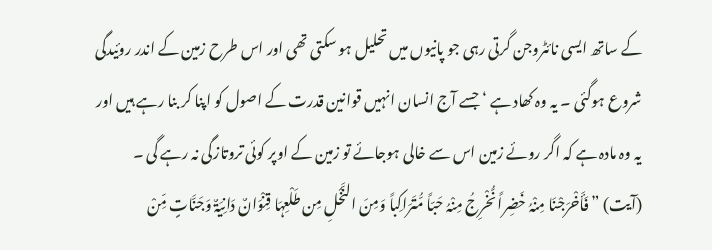کے ساتھ ایسی نائٹروجن گرتی رہی جو پانیوں میں تحلیل ہو سکتی تھی اور اس طرح زمین کے اندر روئیدگی شروع ہوگئی ۔ یہ وہ کھاد ہے ‘ جسے آج انسان انہیں قوانین قدرت کے اصول کو اپنا کر بنا رہے ہیں اور یہ وہ مادہ ہے کہ اگر روئے زمین اس سے خالی ہوجائے تو زمین کے اوپر کوئی تروتازگی نہ رہے گی ۔
(آیت) ” فَأَخْرَجْنَا مِنْہُ خَضِراً نُّخْرِجُ مِنْہُ حَبّاً مُّتَرَاکِباً وَمِنَ النَّخْلِ مِن طَلْعِہَا قِنْوَانٌ دَانِیَۃٌ وَجَنَّاتٍ مِّنْ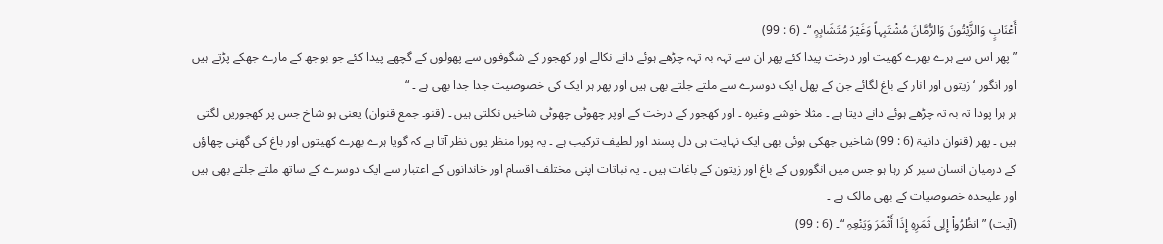أَعْنَابٍ وَالزَّیْتُونَ وَالرُّمَّانَ مُشْتَبِہاً وَغَیْرَ مُتَشَابِہٍ “۔ (6 : 99)
” پھر اس سے ہرے بھرے کھیت اور درخت پیدا کئے پھر ان سے تہہ بہ تہہ چڑھے ہوئے دانے نکالے اور کھجور کے شگوفوں سے پھولوں کے گچھے پیدا کئے جو بوجھ کے مارے جھکے پڑتے ہیں اور انگور ‘ زیتوں اور انار کے باغ لگائے جن کے پھل ایک دوسرے سے ملتے جلتے بھی ہیں اور پھر ہر ایک کی خصوصیت جدا جدا بھی ہے ۔ “
ہر ہرا پودا تہ بہ تہ چڑھے ہوئے دانے دیتا ہے ۔ مثلا خوشے وغیرہ ۔ اور کھجور کے درخت کے اوپر چھوٹی چھوٹی شاخیں نکلتی ہیں ۔ (قنو۔ جمع قنوان) یعنی ہو شاخ جس پر کھجوریں لگتی ہیں ۔ پھر (قنوان دانیۃ (6 : 99) شاخیں جھکی ہوئی بھی ایک نہایت ہی دل پسند اور لطیف ترکیب ہے ۔ یہ پورا منظر یوں نظر آتا ہے کہ گویا ہرے بھرے کھیتوں اور باغ کی گھنی چھاؤں کے درمیان انسان سیر کر رہا ہو جس میں انگوروں کے باغ اور زیتون کے باغات ہیں ۔ یہ نباتات اپنی مختلف اقسام اور خاندانوں کے اعتبار سے ایک دوسرے کے ساتھ ملتے جلتے بھی ہیں اور علیحدہ خصوصیات کے بھی مالک ہے ۔
(آیت) ” انظُرُواْ إِلِی ثَمَرِہِ إِذَا أَثْمَرَ وَیَنْعِہِ “۔ (6 : 99)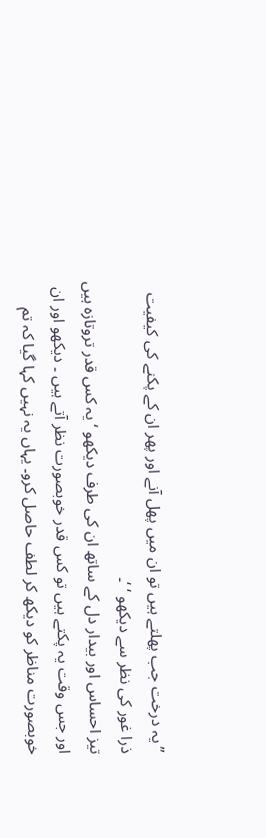” یہ درخت جب پھلتے ہیں تو ان میں پھل آنے اور پھر ان کے پکنے کی کیفیت ذرا غور کی نظر سے دیکھو ‘ ‘۔
تیز احساس اور بیدار دل کے ساتھ ان کی طرف دیکھو ‘ یہ کس قدر تروتازہ ہیں اور جس وقت یہ پکتے ہیں تو کس قدر خوبصورت نظر آتے ہیں ۔ دیکھو اور ان خوبصورت مناظر کو دیکھ کر لطف حاصل کرو۔ یہاں یہ نہیں کہا گیا کہ تم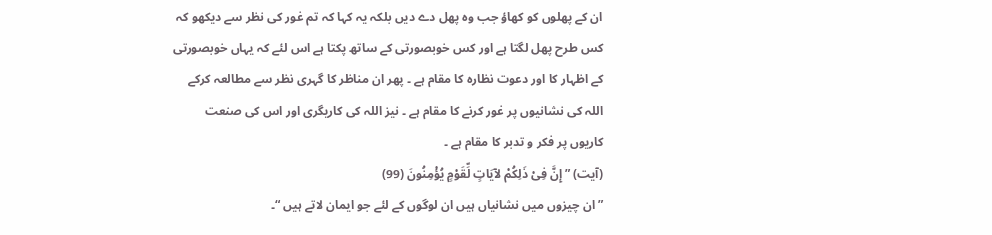ان کے پھلوں کو کھاؤ جب وہ پھل دے دیں بلکہ یہ کہا کہ تم غور کی نظر سے دیکھو کہ کس طرح پھل لگتا ہے اور کس خوبصورتی کے ساتھ پکتا ہے اس لئے کہ یہاں خوبصورتی کے اظہار کا اور دعوت نظارہ کا مقام ہے ۔ پھر ان مناظر کا گہری نظر سے مطالعہ کرکے اللہ کی نشانیوں پر غور کرنے کا مقام ہے ۔ نیز اللہ کی کاریگری اور اس کی صنعت کاریوں پر فکر و تدبر کا مقام ہے ۔
(آیت) ” إِنَّ فِیْ ذَلِکُمْ لآیَاتٍ لِّقَوْمٍ یُؤْمِنُونَ (99)
” ان چیزوں میں نشانیاں ہیں ان لوگوں کے لئے جو ایمان لاتے ہیں “۔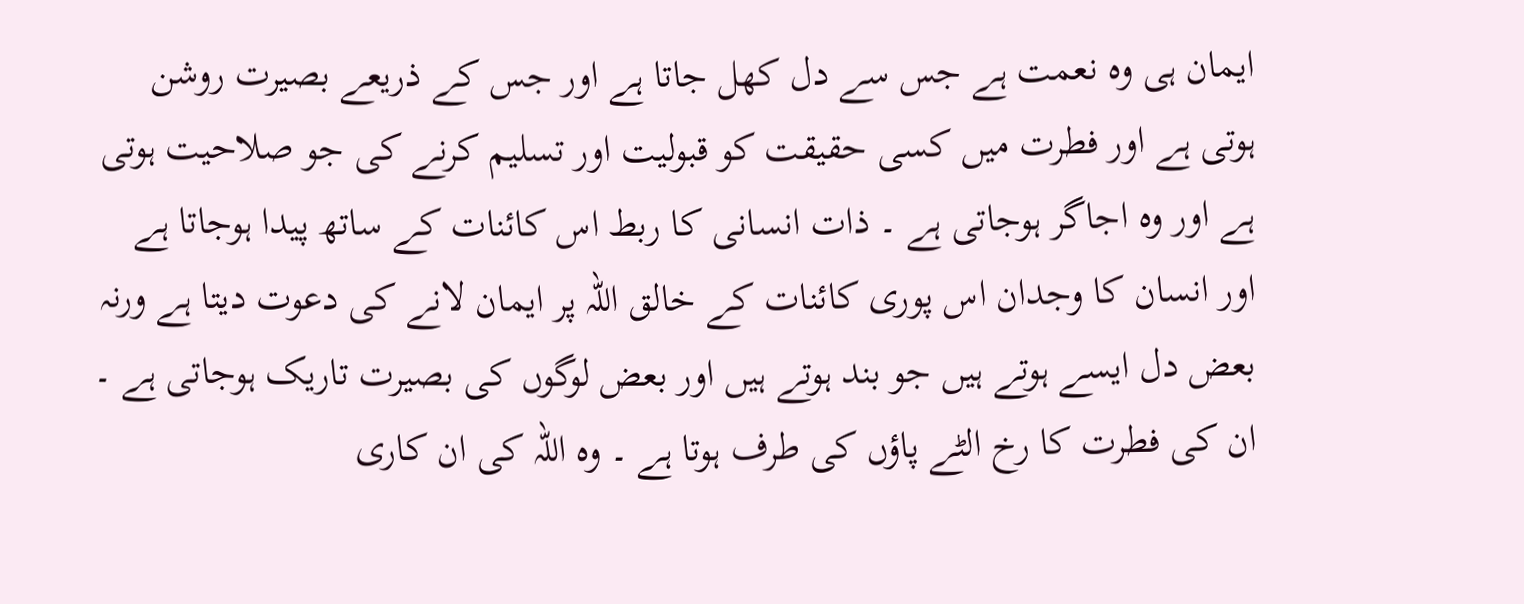ایمان ہی وہ نعمت ہے جس سے دل کھل جاتا ہے اور جس کے ذریعے بصیرت روشن ہوتی ہے اور فطرت میں کسی حقیقت کو قبولیت اور تسلیم کرنے کی جو صلاحیت ہوتی ہے اور وہ اجاگر ہوجاتی ہے ۔ ذات انسانی کا ربط اس کائنات کے ساتھ پیدا ہوجاتا ہے اور انسان کا وجدان اس پوری کائنات کے خالق اللہ پر ایمان لانے کی دعوت دیتا ہے ورنہ بعض دل ایسے ہوتے ہیں جو بند ہوتے ہیں اور بعض لوگوں کی بصیرت تاریک ہوجاتی ہے ۔ ان کی فطرت کا رخ الٹے پاؤں کی طرف ہوتا ہے ۔ وہ اللہ کی ان کاری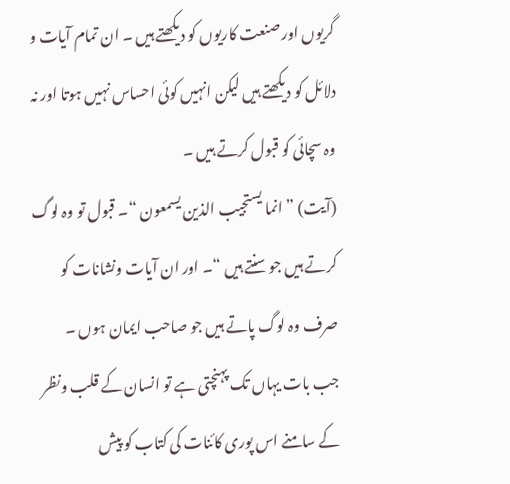گریوں اور صنعت کاریوں کو دیکھتے ہیں ۔ ان تمام آیات و دلائل کو دیکھتے ہیں لیکن انہیں کوئی احساس نہیں ہوتا اور نہ وہ سچائی کو قبول کرتے ہیں ۔
(آیت) ” انما یستجیب الذین یسمعون “۔ قبول تو وہ لوگ کرتے ہیں جو سنتے ہیں “۔ اور ان آیات ونشانات کو صرف وہ لوگ پاتے ہیں جو صاحب ایمان ہوں ۔
جب بات یہاں تک پہنچتی ہے تو انسان کے قلب ونظر کے سامنے اس پوری کائنات کی کتاب کو پیش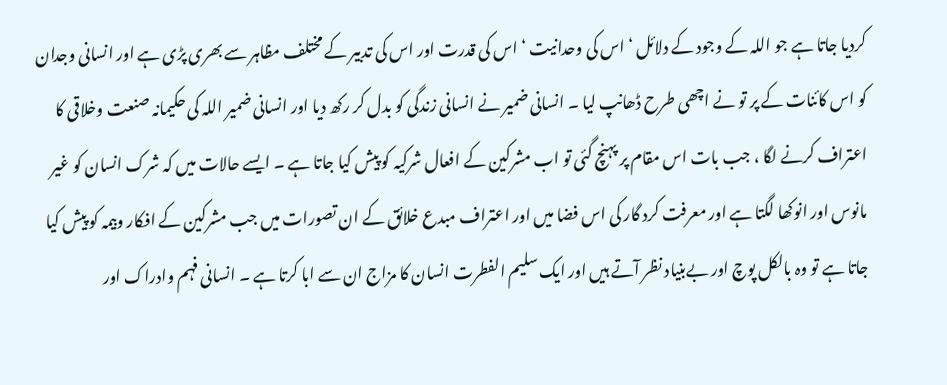کردیا جاتا ہے جو اللہ کے وجود کے دلائل ‘ اس کی وحدانیت ‘ اس کی قدرت اور اس کی تدبیر کے مختلف مظاہر سے بھری پڑی ہے اور انسانی وجدان کو اس کائنات کے پر تو نے اچھی طرح ڈھانپ لیا ۔ انسانی ضمیر نے انسانی زندگی کو بدل کر رکھ دیا اور انسانی ضمیر اللہ کی حکیمانہ صنعت وخلاقی کا اعتراف کرنے لگا ، جب بات اس مقام پر پہنچ گئی تو اب مشرکین کے افعال شرکیہ کو پیش کیا جاتا ہے ۔ ایسے حالات میں کہ شرک انسان کو غیر مانوس اور انوکھا لگتا ہے اور معرفت کرد گار کی اس فضا میں اور اعتراف مبدع خلائق کے ان تصورات میں جب مشرکین کے افکار وبیمہ کو پیش کیا جاتا ہے تو وہ بالکل پوچ اور بےبنیاد نظر آتے ہیں اور ایک سلیم الفطرت انسان کا مزاج ان سے ابا کرتا ہے ۔ انسانی فہم وادراک اور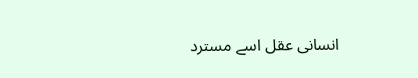انسانی عقل اسے مسترد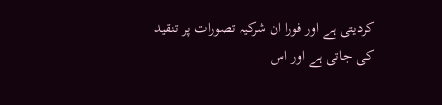کردیتی ہے اور فورا ان شرکیہ تصورات پر تنقید کی جاتی ہے اور اس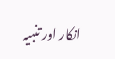انکار اور تنبیہ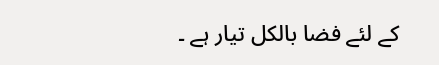کے لئے فضا بالکل تیار ہے ۔